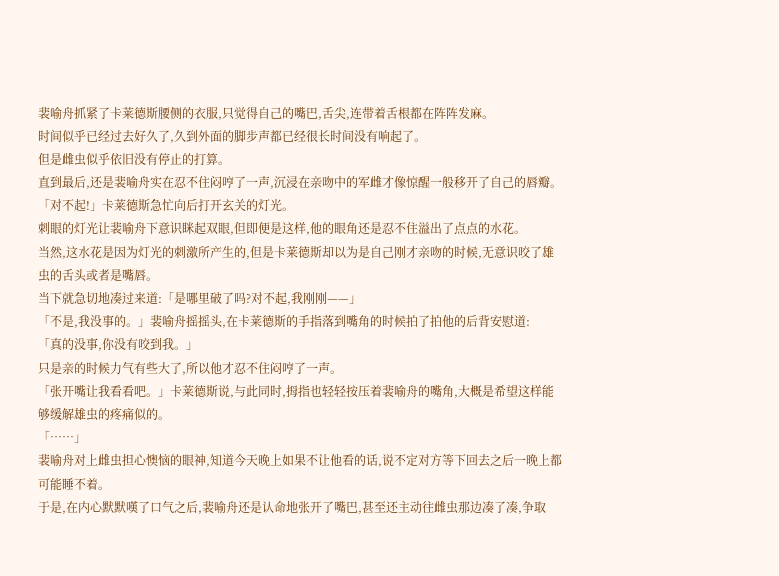裴喻舟抓紧了卡莱德斯腰侧的衣服,只觉得自己的嘴巴,舌尖,连带着舌根都在阵阵发麻。
时间似乎已经过去好久了,久到外面的脚步声都已经很长时间没有响起了。
但是雌虫似乎依旧没有停止的打算。
直到最后,还是裴喻舟实在忍不住闷哼了一声,沉浸在亲吻中的军雌才像惊醒一般移开了自己的唇瓣。
「对不起!」卡莱德斯急忙向后打开玄关的灯光。
刺眼的灯光让裴喻舟下意识眯起双眼,但即便是这样,他的眼角还是忍不住溢出了点点的水花。
当然,这水花是因为灯光的刺激所产生的,但是卡莱德斯却以为是自己刚才亲吻的时候,无意识咬了雄虫的舌头或者是嘴唇。
当下就急切地凑过来道:「是哪里破了吗?对不起,我刚刚——」
「不是,我没事的。」裴喻舟摇摇头,在卡莱德斯的手指落到嘴角的时候拍了拍他的后背安慰道:
「真的没事,你没有咬到我。」
只是亲的时候力气有些大了,所以他才忍不住闷哼了一声。
「张开嘴让我看看吧。」卡莱德斯说,与此同时,拇指也轻轻按压着裴喻舟的嘴角,大概是希望这样能够缓解雄虫的疼痛似的。
「……」
裴喻舟对上雌虫担心懊恼的眼神,知道今天晚上如果不让他看的话,说不定对方等下回去之后一晚上都可能睡不着。
于是,在内心默默嘆了口气之后,裴喻舟还是认命地张开了嘴巴,甚至还主动往雌虫那边凑了凑,争取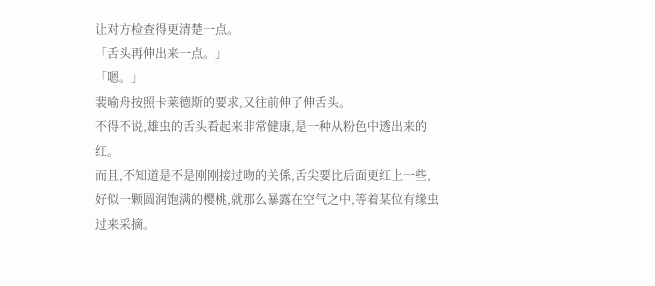让对方检查得更清楚一点。
「舌头再伸出来一点。」
「嗯。」
裴喻舟按照卡莱德斯的要求,又往前伸了伸舌头。
不得不说,雄虫的舌头看起来非常健康,是一种从粉色中透出来的红。
而且,不知道是不是刚刚接过吻的关係,舌尖要比后面更红上一些,好似一颗圆润饱满的樱桃,就那么暴露在空气之中,等着某位有缘虫过来采摘。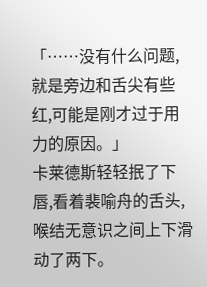「……没有什么问题,就是旁边和舌尖有些红,可能是刚才过于用力的原因。」
卡莱德斯轻轻抿了下唇,看着裴喻舟的舌头,喉结无意识之间上下滑动了两下。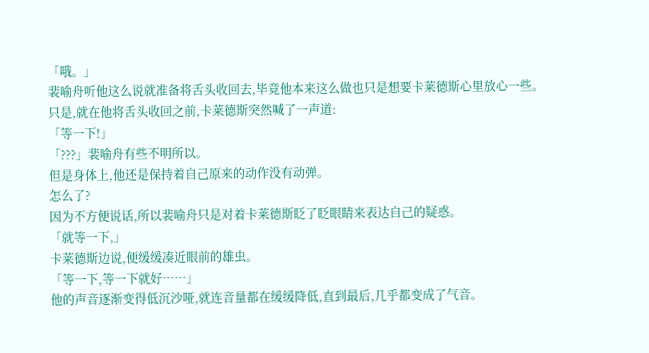「哦。」
裴喻舟听他这么说就准备将舌头收回去,毕竟他本来这么做也只是想要卡莱德斯心里放心一些。
只是,就在他将舌头收回之前,卡莱德斯突然喊了一声道:
「等一下!」
「???」裴喻舟有些不明所以。
但是身体上,他还是保持着自己原来的动作没有动弹。
怎么了?
因为不方便说话,所以裴喻舟只是对着卡莱德斯眨了眨眼睛来表达自己的疑惑。
「就等一下,」
卡莱德斯边说,便缓缓凑近眼前的雄虫。
「等一下,等一下就好……」
他的声音逐渐变得低沉沙哑,就连音量都在缓缓降低,直到最后,几乎都变成了气音。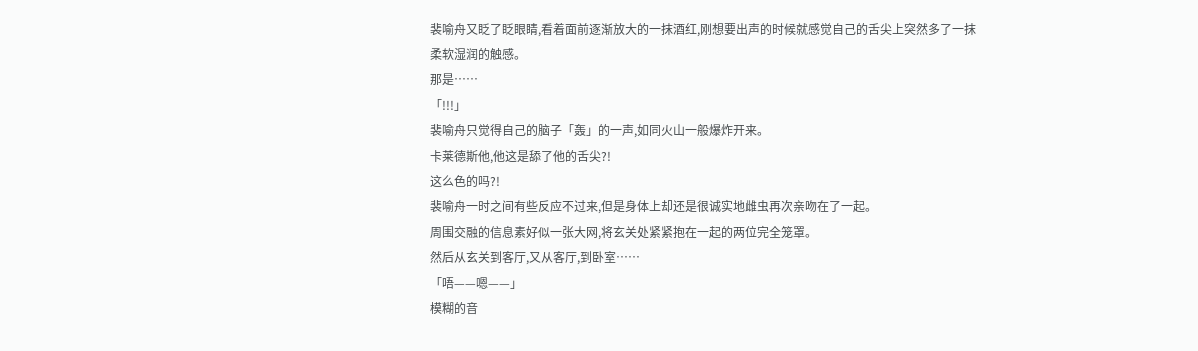裴喻舟又眨了眨眼睛,看着面前逐渐放大的一抹酒红,刚想要出声的时候就感觉自己的舌尖上突然多了一抹柔软湿润的触感。
那是……
「!!!」
裴喻舟只觉得自己的脑子「轰」的一声,如同火山一般爆炸开来。
卡莱德斯他,他这是舔了他的舌尖?!
这么色的吗?!
裴喻舟一时之间有些反应不过来,但是身体上却还是很诚实地雌虫再次亲吻在了一起。
周围交融的信息素好似一张大网,将玄关处紧紧抱在一起的两位完全笼罩。
然后从玄关到客厅,又从客厅,到卧室……
「唔——嗯——」
模糊的音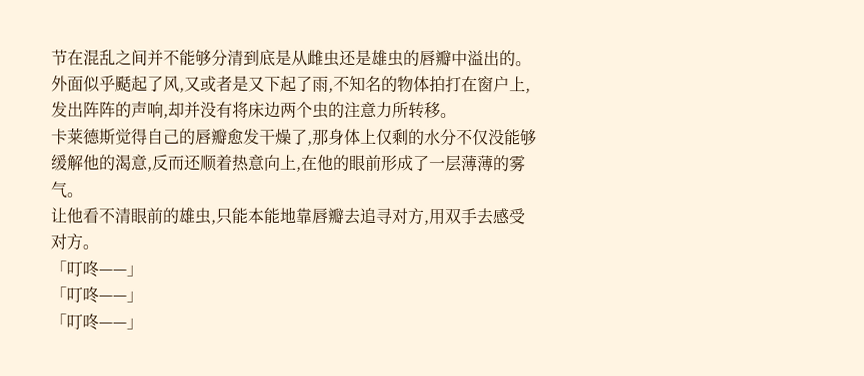节在混乱之间并不能够分清到底是从雌虫还是雄虫的唇瓣中溢出的。
外面似乎颳起了风,又或者是又下起了雨,不知名的物体拍打在窗户上,发出阵阵的声响,却并没有将床边两个虫的注意力所转移。
卡莱德斯觉得自己的唇瓣愈发干燥了,那身体上仅剩的水分不仅没能够缓解他的渴意,反而还顺着热意向上,在他的眼前形成了一层薄薄的雾气。
让他看不清眼前的雄虫,只能本能地靠唇瓣去追寻对方,用双手去感受对方。
「叮咚——」
「叮咚——」
「叮咚——」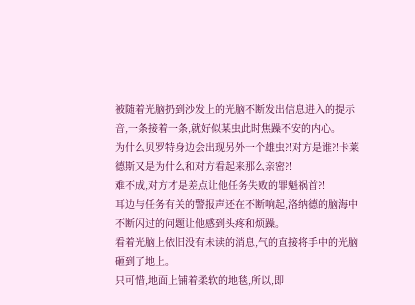被随着光脑扔到沙发上的光脑不断发出信息进入的提示音,一条接着一条,就好似某虫此时焦躁不安的内心。
为什么贝罗特身边会出现另外一个雄虫?!对方是谁?!卡莱德斯又是为什么和对方看起来那么亲密?!
难不成,对方才是差点让他任务失败的罪魁祸首?!
耳边与任务有关的警报声还在不断响起,洛纳德的脑海中不断闪过的问题让他感到头疼和烦躁。
看着光脑上依旧没有未读的消息,气的直接将手中的光脑砸到了地上。
只可惜,地面上铺着柔软的地毯,所以,即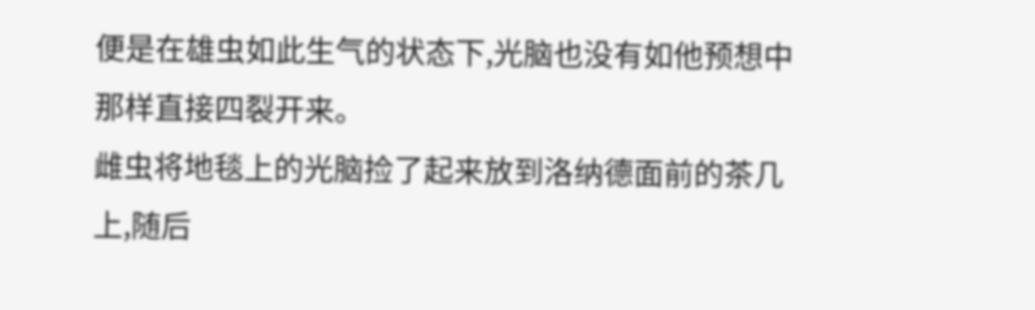便是在雄虫如此生气的状态下,光脑也没有如他预想中那样直接四裂开来。
雌虫将地毯上的光脑捡了起来放到洛纳德面前的茶几上,随后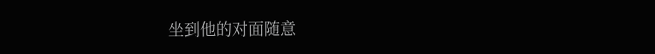坐到他的对面随意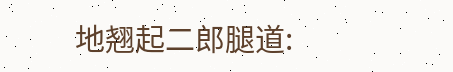地翘起二郎腿道: